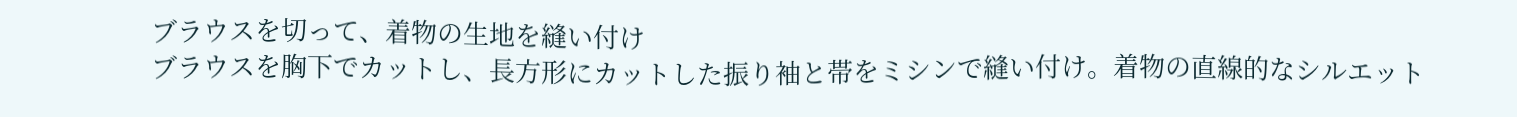ブラウスを切って、着物の生地を縫い付け
ブラウスを胸下でカットし、長方形にカットした振り袖と帯をミシンで縫い付け。着物の直線的なシルエット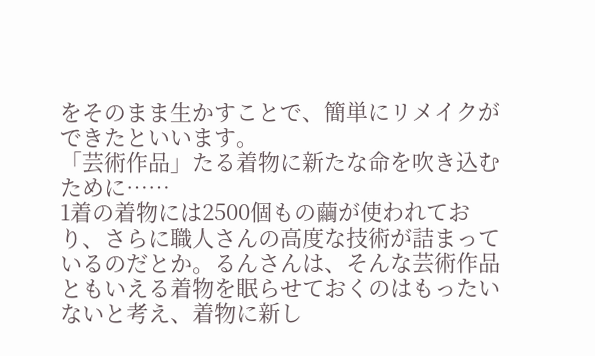をそのまま生かすことで、簡単にリメイクができたといいます。
「芸術作品」たる着物に新たな命を吹き込むために……
1着の着物には2500個もの繭が使われており、さらに職人さんの高度な技術が詰まっているのだとか。るんさんは、そんな芸術作品ともいえる着物を眠らせておくのはもったいないと考え、着物に新し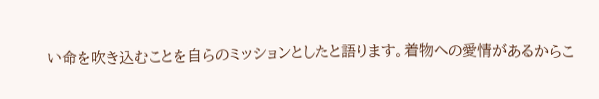い命を吹き込むことを自らのミッションとしたと語ります。着物への愛情があるからこ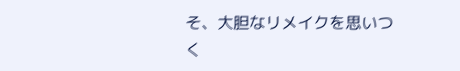そ、大胆なリメイクを思いつく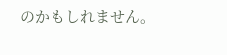のかもしれません。